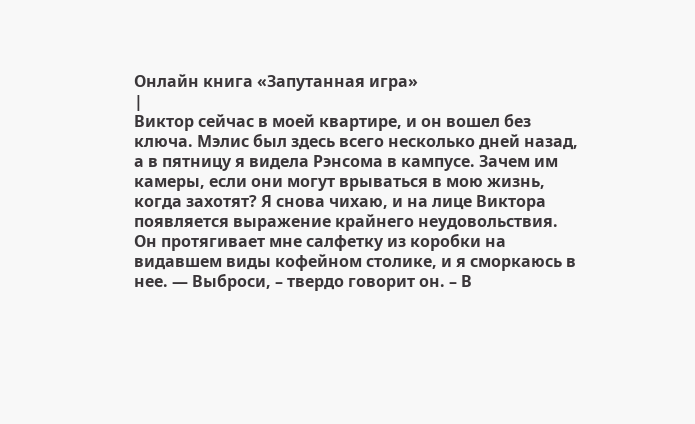Онлайн книга «Запутанная игра»
|
Виктор сейчас в моей квартире, и он вошел без ключа. Мэлис был здесь всего несколько дней назад, а в пятницу я видела Рэнсома в кампусе. Зачем им камеры, если они могут врываться в мою жизнь, когда захотят? Я снова чихаю, и на лице Виктора появляется выражение крайнего неудовольствия. Он протягивает мне салфетку из коробки на видавшем виды кофейном столике, и я сморкаюсь в нее. — Выброси, – твердо говорит он. – В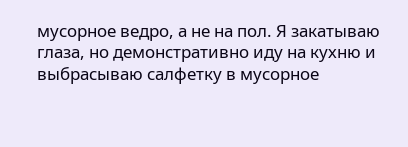мусорное ведро, а не на пол. Я закатываю глаза, но демонстративно иду на кухню и выбрасываю салфетку в мусорное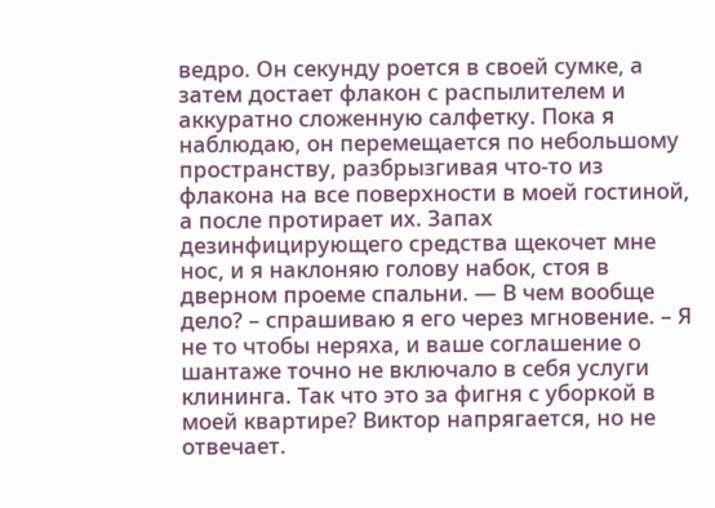ведро. Он секунду роется в своей сумке, а затем достает флакон с распылителем и аккуратно сложенную салфетку. Пока я наблюдаю, он перемещается по небольшому пространству, разбрызгивая что-то из флакона на все поверхности в моей гостиной, а после протирает их. Запах дезинфицирующего средства щекочет мне нос, и я наклоняю голову набок, стоя в дверном проеме спальни. — В чем вообще дело? – спрашиваю я его через мгновение. – Я не то чтобы неряха, и ваше соглашение о шантаже точно не включало в себя услуги клининга. Так что это за фигня с уборкой в моей квартире? Виктор напрягается, но не отвечает.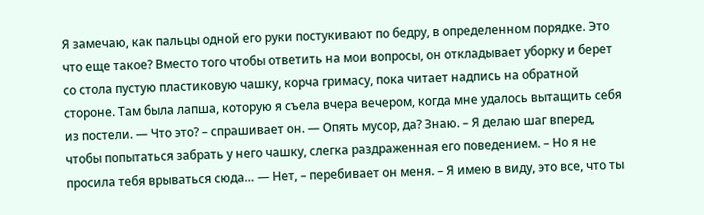Я замечаю, как пальцы одной его руки постукивают по бедру, в определенном порядке. Это что еще такое? Вместо того чтобы ответить на мои вопросы, он откладывает уборку и берет со стола пустую пластиковую чашку, корча гримасу, пока читает надпись на обратной стороне. Там была лапша, которую я съела вчера вечером, когда мне удалось вытащить себя из постели. — Что это? – спрашивает он. — Опять мусор, да? Знаю. – Я делаю шаг вперед, чтобы попытаться забрать у него чашку, слегка раздраженная его поведением. – Но я не просила тебя врываться сюда… — Нет, – перебивает он меня. – Я имею в виду, это все, что ты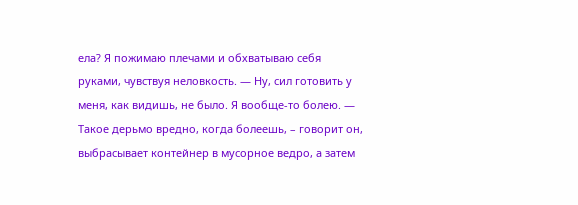ела? Я пожимаю плечами и обхватываю себя руками, чувствуя неловкость. — Ну, сил готовить у меня, как видишь, не было. Я вообще-то болею. — Такое дерьмо вредно, когда болеешь, – говорит он, выбрасывает контейнер в мусорное ведро, а затем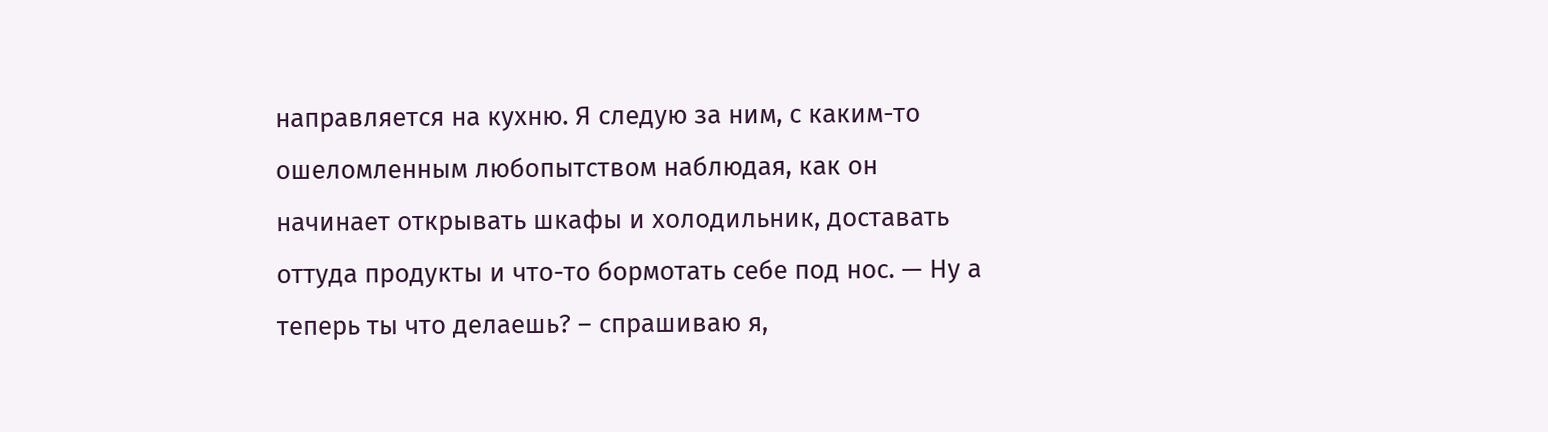направляется на кухню. Я следую за ним, с каким-то ошеломленным любопытством наблюдая, как он начинает открывать шкафы и холодильник, доставать оттуда продукты и что-то бормотать себе под нос. — Ну а теперь ты что делаешь? – спрашиваю я,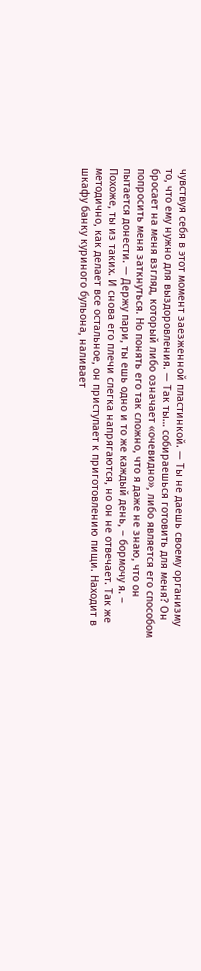чувствуя себя в этот момент заезженной пластинкой. — Ты не даешь своему организму то, что ему нужно для выздоровления. — Так ты… собираешься готовить для меня? Он бросает на меня взгляд, который либо означает «очевидно», либо является его способом попросить меня заткнуться. Но понять его так сложно, что я даже не знаю, что он пытается донести. — Держу пари, ты ешь одно и то же каждый день, – бормочу я. – Похоже, ты из таких. И снова его плечи слегка напрягаются, но он не отвечает. Так же методично, как делает все остальное, он приступает к приготовлению пищи. Находит в шкафу банку куриного бульона, наливает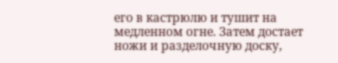его в кастрюлю и тушит на медленном огне. Затем достает ножи и разделочную доску,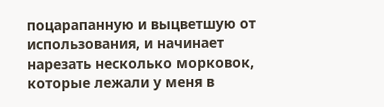поцарапанную и выцветшую от использования, и начинает нарезать несколько морковок, которые лежали у меня в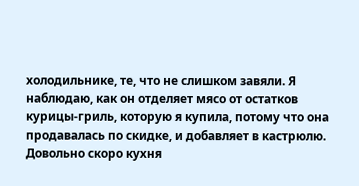холодильнике, те, что не слишком завяли. Я наблюдаю, как он отделяет мясо от остатков курицы-гриль, которую я купила, потому что она продавалась по скидке, и добавляет в кастрюлю. Довольно скоро кухня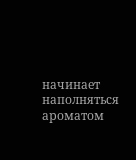начинает наполняться ароматом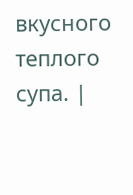вкусного теплого супа. |